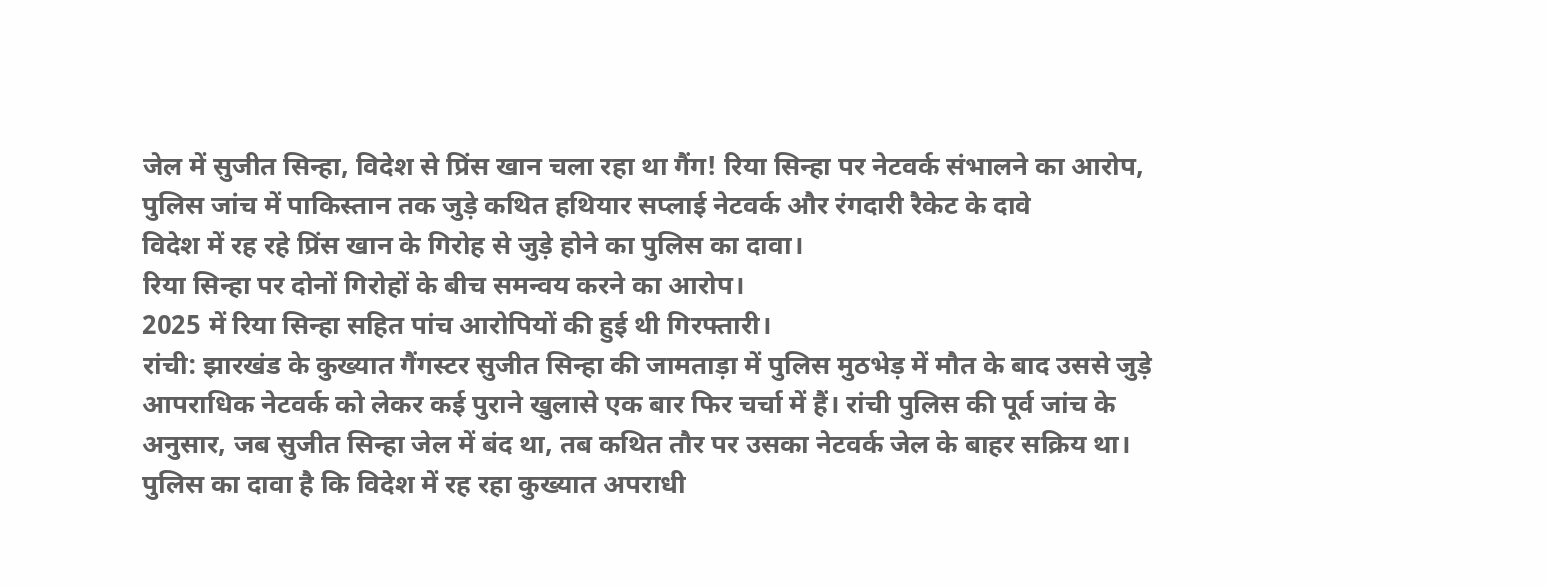जेल में सुजीत सिन्हा, विदेश से प्रिंस खान चला रहा था गैंग! रिया सिन्हा पर नेटवर्क संभालने का आरोप, पुलिस जांच में पाकिस्तान तक जुड़े कथित हथियार सप्लाई नेटवर्क और रंगदारी रैकेट के दावे
विदेश में रह रहे प्रिंस खान के गिरोह से जुड़े होने का पुलिस का दावा।
रिया सिन्हा पर दोनों गिरोहों के बीच समन्वय करने का आरोप।
2025 में रिया सिन्हा सहित पांच आरोपियों की हुई थी गिरफ्तारी।
रांची: झारखंड के कुख्यात गैंगस्टर सुजीत सिन्हा की जामताड़ा में पुलिस मुठभेड़ में मौत के बाद उससे जुड़े आपराधिक नेटवर्क को लेकर कई पुराने खुलासे एक बार फिर चर्चा में हैं। रांची पुलिस की पूर्व जांच के अनुसार, जब सुजीत सिन्हा जेल में बंद था, तब कथित तौर पर उसका नेटवर्क जेल के बाहर सक्रिय था। पुलिस का दावा है कि विदेश में रह रहा कुख्यात अपराधी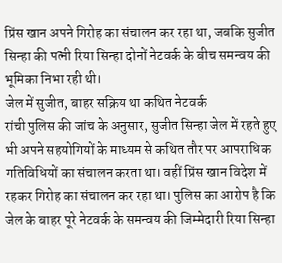प्रिंस खान अपने गिरोह का संचालन कर रहा था, जबकि सुजीत सिन्हा की पत्नी रिया सिन्हा दोनों नेटवर्क के बीच समन्वय की भूमिका निभा रही थी।
जेल में सुजीत, बाहर सक्रिय था कथित नेटवर्क
रांची पुलिस की जांच के अनुसार, सुजीत सिन्हा जेल में रहते हुए भी अपने सहयोगियों के माध्यम से कथित तौर पर आपराधिक गतिविधियों का संचालन करता था। वहीं प्रिंस खान विदेश में रहकर गिरोह का संचालन कर रहा था। पुलिस का आरोप है कि जेल के बाहर पूरे नेटवर्क के समन्वय की जिम्मेदारी रिया सिन्हा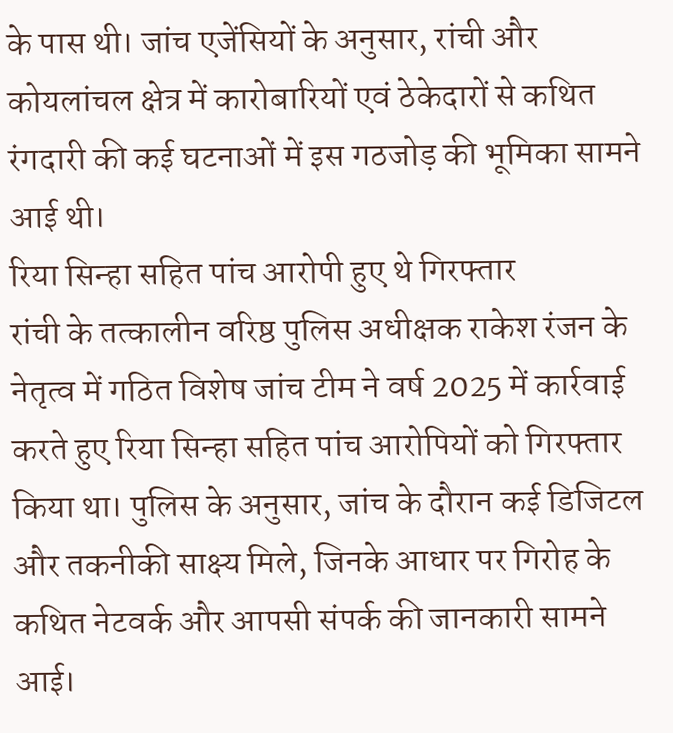के पास थी। जांच एजेंसियों के अनुसार, रांची और कोयलांचल क्षेत्र में कारोबारियों एवं ठेकेदारों से कथित रंगदारी की कई घटनाओं में इस गठजोड़ की भूमिका सामने आई थी।
रिया सिन्हा सहित पांच आरोपी हुए थे गिरफ्तार
रांची के तत्कालीन वरिष्ठ पुलिस अधीक्षक राकेश रंजन के नेतृत्व में गठित विशेष जांच टीम ने वर्ष 2025 में कार्रवाई करते हुए रिया सिन्हा सहित पांच आरोपियों को गिरफ्तार किया था। पुलिस के अनुसार, जांच के दौरान कई डिजिटल और तकनीकी साक्ष्य मिले, जिनके आधार पर गिरोह के कथित नेटवर्क और आपसी संपर्क की जानकारी सामने आई।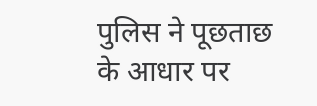पुलिस ने पूछताछ के आधार पर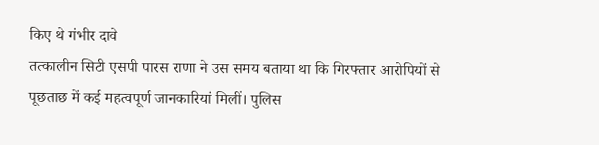किए थे गंभीर दावे
तत्कालीन सिटी एसपी पारस राणा ने उस समय बताया था कि गिरफ्तार आरोपियों से पूछताछ में कई महत्वपूर्ण जानकारियां मिलीं। पुलिस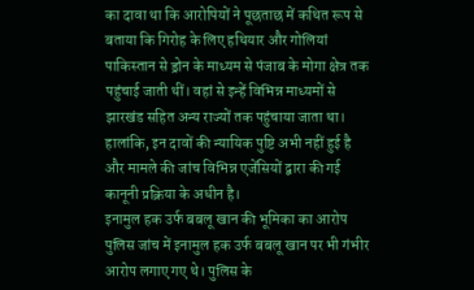का दावा था कि आरोपियों ने पूछताछ में कथित रूप से बताया कि गिरोह के लिए हथियार और गोलियां पाकिस्तान से ड्रोन के माध्यम से पंजाब के मोगा क्षेत्र तक पहुंचाई जाती थीं। वहां से इन्हें विभिन्न माध्यमों से झारखंड सहित अन्य राज्यों तक पहुंचाया जाता था। हालांकि, इन दावों की न्यायिक पुष्टि अभी नहीं हुई है और मामले की जांच विभिन्न एजेंसियों द्वारा की गई कानूनी प्रक्रिया के अधीन है।
इनामुल हक उर्फ बबलू खान की भूमिका का आरोप
पुलिस जांच में इनामुल हक उर्फ बबलू खान पर भी गंभीर आरोप लगाए गए थे। पुलिस के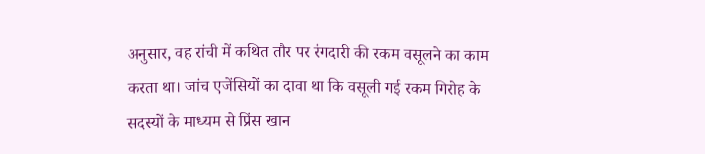अनुसार, वह रांची में कथित तौर पर रंगदारी की रकम वसूलने का काम करता था। जांच एजेंसियों का दावा था कि वसूली गई रकम गिरोह के सदस्यों के माध्यम से प्रिंस खान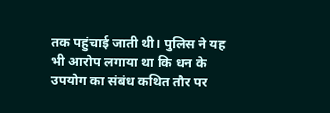तक पहुंचाई जाती थी। पुलिस ने यह भी आरोप लगाया था कि धन के उपयोग का संबंध कथित तौर पर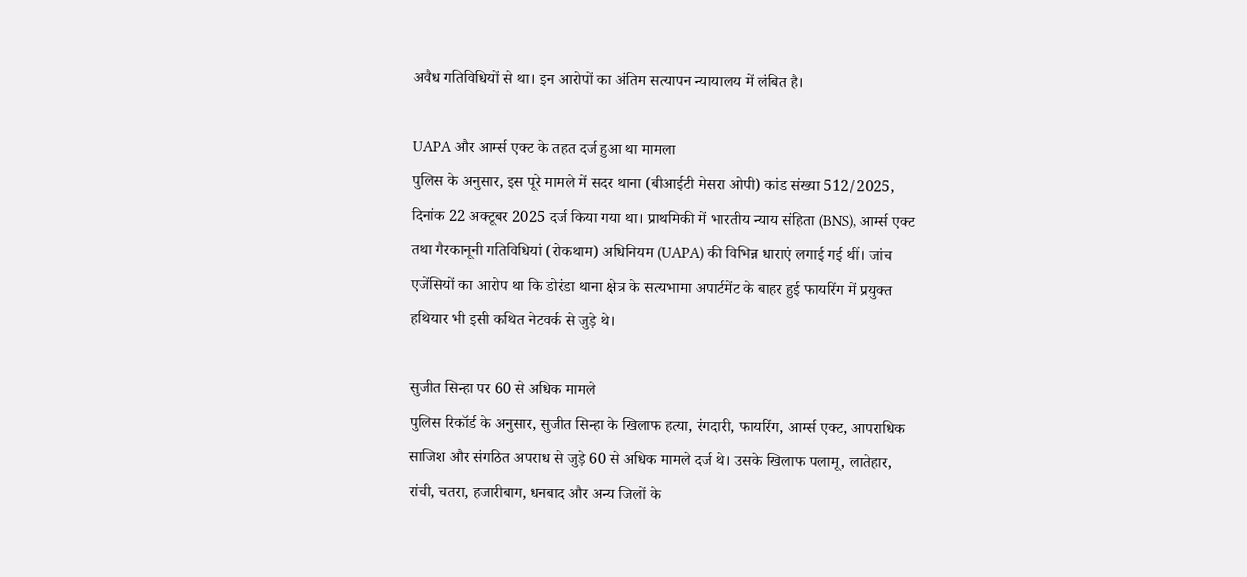अवैध गतिविधियों से था। इन आरोपों का अंतिम सत्यापन न्यायालय में लंबित है।

UAPA और आर्म्स एक्ट के तहत दर्ज हुआ था मामला
पुलिस के अनुसार, इस पूरे मामले में सदर थाना (बीआईटी मेसरा ओपी) कांड संख्या 512/2025, दिनांक 22 अक्टूबर 2025 दर्ज किया गया था। प्राथमिकी में भारतीय न्याय संहिता (BNS), आर्म्स एक्ट तथा गैरकानूनी गतिविधियां (रोकथाम) अधिनियम (UAPA) की विभिन्न धाराएं लगाई गई थीं। जांच एजेंसियों का आरोप था कि डोरंडा थाना क्षेत्र के सत्यभामा अपार्टमेंट के बाहर हुई फायरिंग में प्रयुक्त हथियार भी इसी कथित नेटवर्क से जुड़े थे।

सुजीत सिन्हा पर 60 से अधिक मामले
पुलिस रिकॉर्ड के अनुसार, सुजीत सिन्हा के खिलाफ हत्या, रंगदारी, फायरिंग, आर्म्स एक्ट, आपराधिक साजिश और संगठित अपराध से जुड़े 60 से अधिक मामले दर्ज थे। उसके खिलाफ पलामू, लातेहार, रांची, चतरा, हजारीबाग, धनबाद और अन्य जिलों के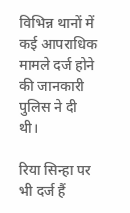विभिन्न थानों में कई आपराधिक मामले दर्ज होने की जानकारी पुलिस ने दी थी।

रिया सिन्हा पर भी दर्ज हैं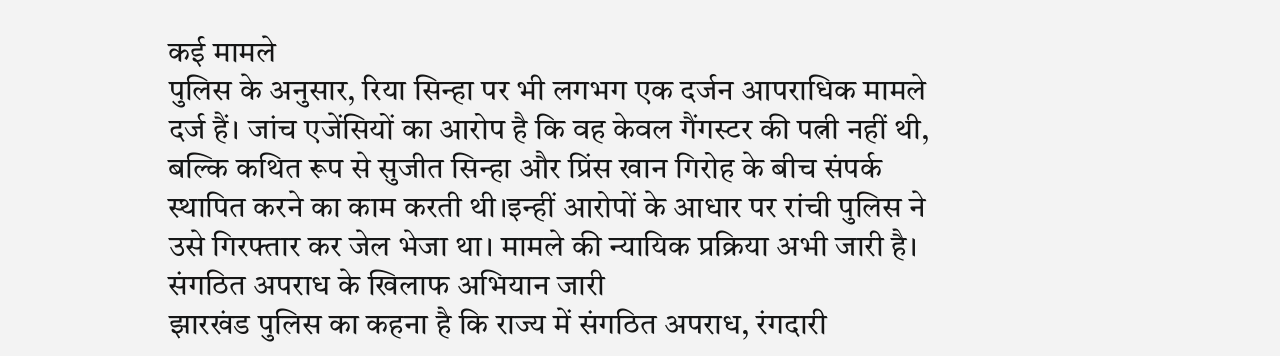कई मामले
पुलिस के अनुसार, रिया सिन्हा पर भी लगभग एक दर्जन आपराधिक मामले दर्ज हैं। जांच एजेंसियों का आरोप है कि वह केवल गैंगस्टर की पत्नी नहीं थी, बल्कि कथित रूप से सुजीत सिन्हा और प्रिंस खान गिरोह के बीच संपर्क स्थापित करने का काम करती थी।इन्हीं आरोपों के आधार पर रांची पुलिस ने उसे गिरफ्तार कर जेल भेजा था। मामले की न्यायिक प्रक्रिया अभी जारी है।
संगठित अपराध के खिलाफ अभियान जारी
झारखंड पुलिस का कहना है कि राज्य में संगठित अपराध, रंगदारी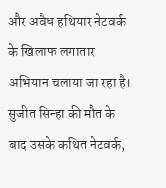और अवैध हथियार नेटवर्क के खिलाफ लगातार अभियान चलाया जा रहा है। सुजीत सिन्हा की मौत के बाद उसके कथित नेटवर्क,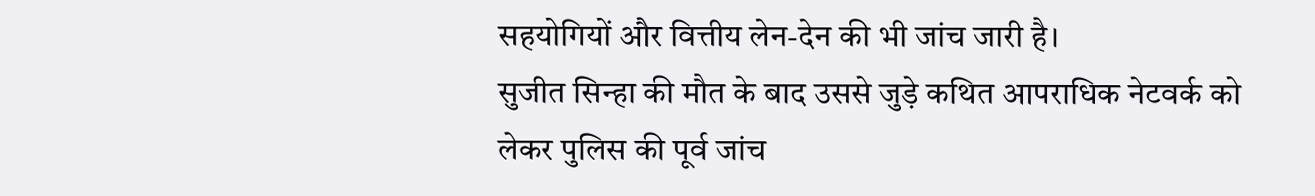सहयोगियों और वित्तीय लेन-देन की भी जांच जारी है।
सुजीत सिन्हा की मौत के बाद उससे जुड़े कथित आपराधिक नेटवर्क को लेकर पुलिस की पूर्व जांच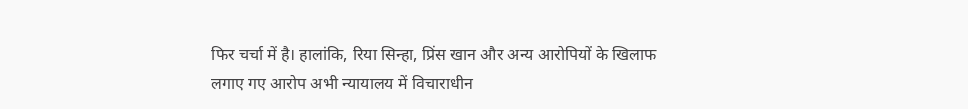फिर चर्चा में है। हालांकि, रिया सिन्हा, प्रिंस खान और अन्य आरोपियों के खिलाफ लगाए गए आरोप अभी न्यायालय में विचाराधीन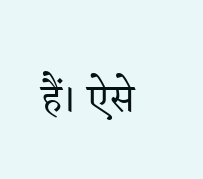हैं। ऐसे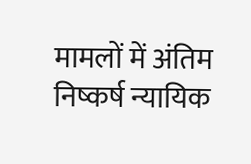मामलों में अंतिम निष्कर्ष न्यायिक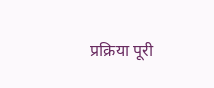प्रक्रिया पूरी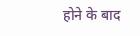होने के बाद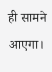ही सामने आएगा।